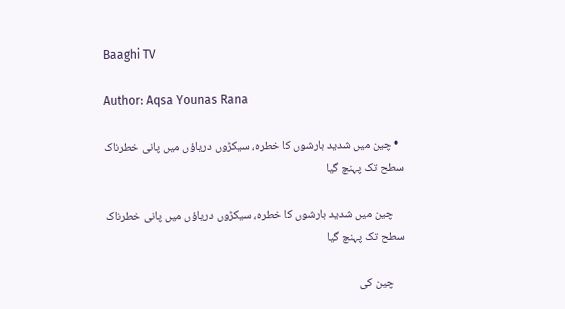Baaghi TV

Author: Aqsa Younas Rana

  • چین میں شدید بارشوں کا خطرہ، سیکڑوں دریاؤں میں پانی خطرناک سطح تک پہنچ گیا

    چین میں شدید بارشوں کا خطرہ، سیکڑوں دریاؤں میں پانی خطرناک سطح تک پہنچ گیا

    چین کی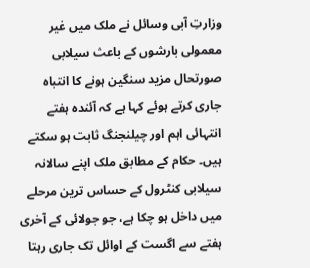وزارتِ آبی وسائل نے ملک میں غیر معمولی بارشوں کے باعث سیلابی صورتحال مزید سنگین ہونے کا انتباہ جاری کرتے ہوئے کہا ہے کہ آئندہ ہفتے انتہائی اہم اور چیلنجنگ ثابت ہو سکتے ہیں۔ حکام کے مطابق ملک اپنے سالانہ سیلابی کنٹرول کے حساس ترین مرحلے میں داخل ہو چکا ہے، جو جولائی کے آخری ہفتے سے اگست کے اوائل تک جاری رہتا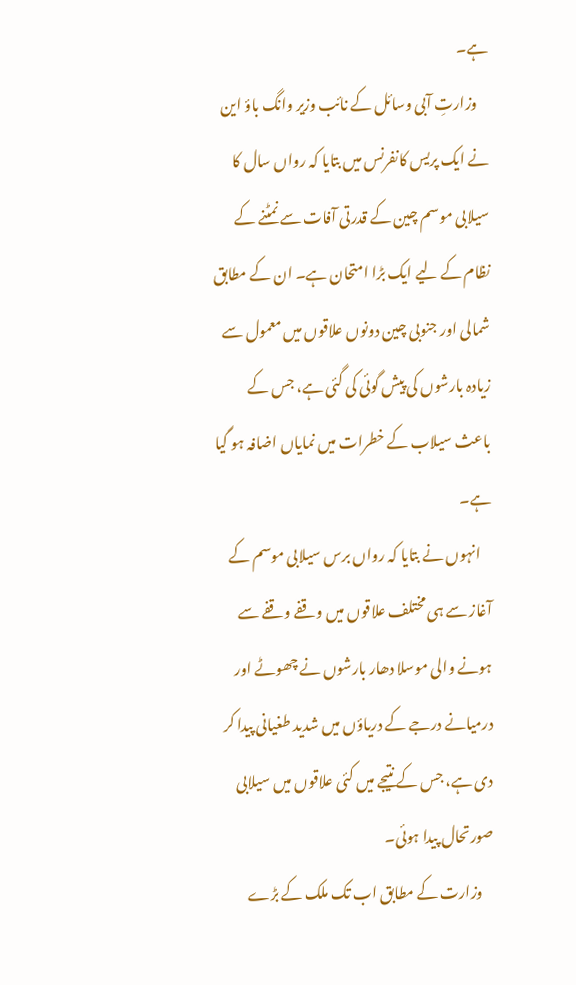ہے۔
    وزارتِ آبی وسائل کے نائب وزیر وانگ باؤ این نے ایک پریس کانفرنس میں بتایا کہ رواں سال کا سیلابی موسم چین کے قدرتی آفات سے نمٹنے کے نظام کے لیے ایک بڑا امتحان ہے۔ ان کے مطابق شمالی اور جنوبی چین دونوں علاقوں میں معمول سے زیادہ بارشوں کی پیش گوئی کی گئی ہے، جس کے باعث سیلاب کے خطرات میں نمایاں اضافہ ہو گیا ہے۔
    انہوں نے بتایا کہ رواں برس سیلابی موسم کے آغاز سے ہی مختلف علاقوں میں وقفے وقفے سے ہونے والی موسلا دھار بارشوں نے چھوٹے اور درمیانے درجے کے دریاؤں میں شدید طغیانی پیدا کر دی ہے، جس کے نتیجے میں کئی علاقوں میں سیلابی صورتحال پیدا ہوئی۔
    وزارت کے مطابق اب تک ملک کے بڑے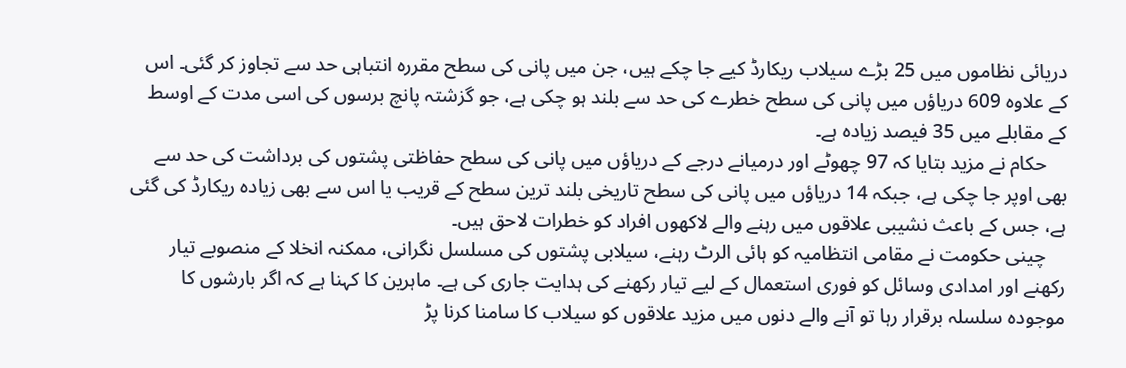دریائی نظاموں میں 25 بڑے سیلاب ریکارڈ کیے جا چکے ہیں، جن میں پانی کی سطح مقررہ انتباہی حد سے تجاوز کر گئی۔ اس کے علاوہ 609 دریاؤں میں پانی کی سطح خطرے کی حد سے بلند ہو چکی ہے، جو گزشتہ پانچ برسوں کی اسی مدت کے اوسط کے مقابلے میں 35 فیصد زیادہ ہے۔
    حکام نے مزید بتایا کہ 97 چھوٹے اور درمیانے درجے کے دریاؤں میں پانی کی سطح حفاظتی پشتوں کی برداشت کی حد سے بھی اوپر جا چکی ہے، جبکہ 14 دریاؤں میں پانی کی سطح تاریخی بلند ترین سطح کے قریب یا اس سے بھی زیادہ ریکارڈ کی گئی ہے، جس کے باعث نشیبی علاقوں میں رہنے والے لاکھوں افراد کو خطرات لاحق ہیں۔
    چینی حکومت نے مقامی انتظامیہ کو ہائی الرٹ رہنے، سیلابی پشتوں کی مسلسل نگرانی، ممکنہ انخلا کے منصوبے تیار رکھنے اور امدادی وسائل کو فوری استعمال کے لیے تیار رکھنے کی ہدایت جاری کی ہے۔ ماہرین کا کہنا ہے کہ اگر بارشوں کا موجودہ سلسلہ برقرار رہا تو آنے والے دنوں میں مزید علاقوں کو سیلاب کا سامنا کرنا پڑ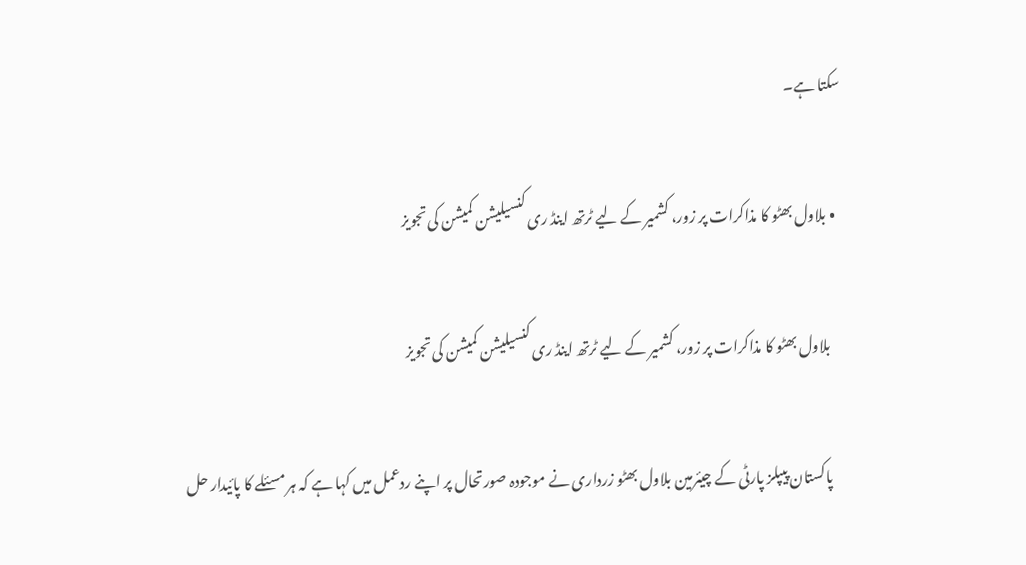سکتا ہے۔

  • بلاول بھٹو کا مذاکرات پر زور، کشمیر کے لیے ٹرتھ اینڈ ری کنسیلیشن کمیشن کی تجویز

    بلاول بھٹو کا مذاکرات پر زور، کشمیر کے لیے ٹرتھ اینڈ ری کنسیلیشن کمیشن کی تجویز

    پاکستان پیپلز پارٹی کے چیئرمین بلاول بھٹو زرداری نے موجودہ صورتحال پر اپنے ردعمل میں کہا ہے کہ ہر مسئلے کا پائیدار حل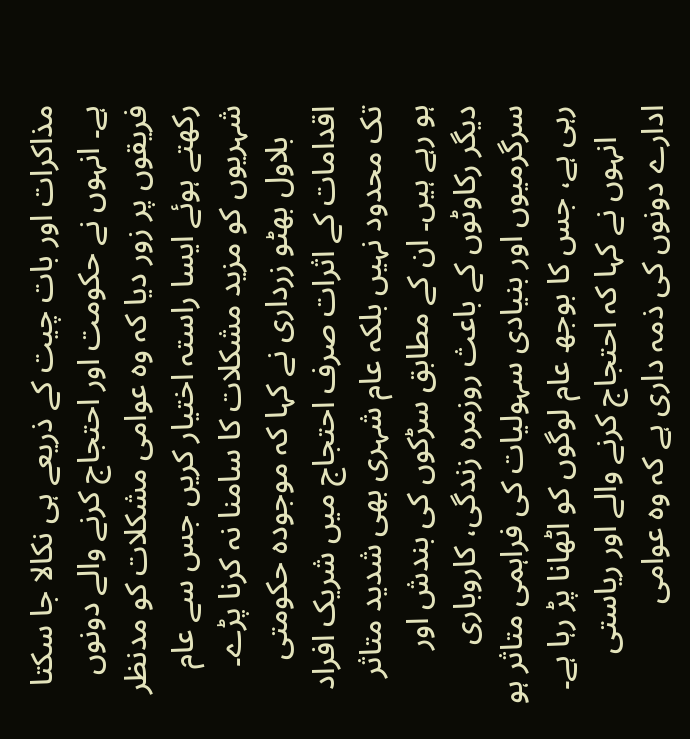مذاکرات اور بات چیت کے ذریعے ہی نکالا جا سکتا ہے۔ انہوں نے حکومت اور احتجاج کرنے والے دونوں فریقوں پر زور دیا کہ وہ عوامی مشکلات کو مدنظر رکھتے ہوئے ایسا راستہ اختیار کریں جس سے عام شہریوں کو مزید مشکلات کا سامنا نہ کرنا پڑے۔
    بلاول بھٹو زرداری نے کہا کہ موجودہ حکومتی اقدامات کے اثرات صرف احتجاج میں شریک افراد تک محدود نہیں بلکہ عام شہری بھی شدید متاثر ہو رہے ہیں۔ ان کے مطابق سڑکوں کی بندش اور دیگر رکاوٹوں کے باعث روزمرہ زندگی، کاروباری سرگرمیوں اور بنیادی سہولیات کی فراہمی متاثر ہو رہی ہے، جس کا بوجھ عام لوگوں کو اٹھانا پڑ رہا ہے۔
    انہوں نے کہا کہ احتجاج کرنے والے اور ریاستی ادارے دونوں کی ذمہ داری ہے کہ وہ عوامی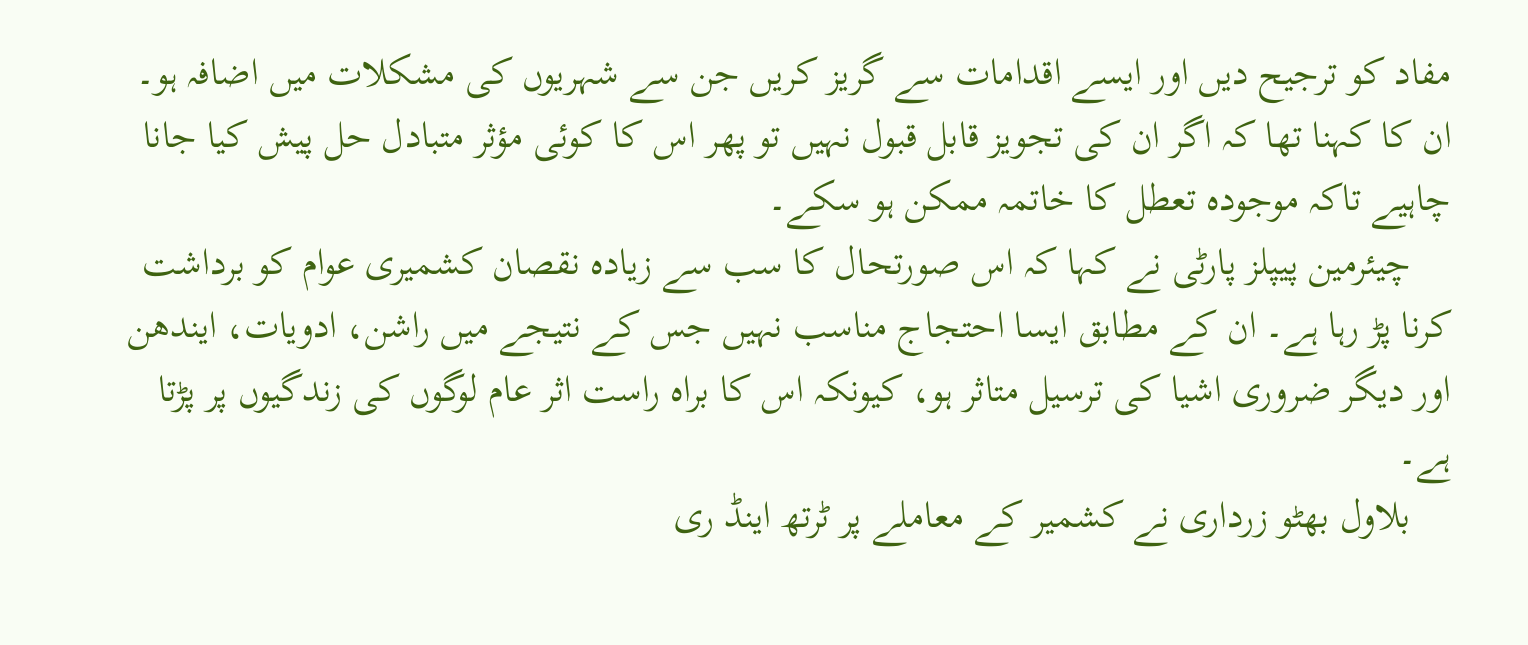مفاد کو ترجیح دیں اور ایسے اقدامات سے گریز کریں جن سے شہریوں کی مشکلات میں اضافہ ہو۔ ان کا کہنا تھا کہ اگر ان کی تجویز قابل قبول نہیں تو پھر اس کا کوئی مؤثر متبادل حل پیش کیا جانا چاہیے تاکہ موجودہ تعطل کا خاتمہ ممکن ہو سکے۔
    چیئرمین پیپلز پارٹی نے کہا کہ اس صورتحال کا سب سے زیادہ نقصان کشمیری عوام کو برداشت کرنا پڑ رہا ہے۔ ان کے مطابق ایسا احتجاج مناسب نہیں جس کے نتیجے میں راشن، ادویات، ایندھن اور دیگر ضروری اشیا کی ترسیل متاثر ہو، کیونکہ اس کا براہ راست اثر عام لوگوں کی زندگیوں پر پڑتا ہے۔
    بلاول بھٹو زرداری نے کشمیر کے معاملے پر ٹرتھ اینڈ ری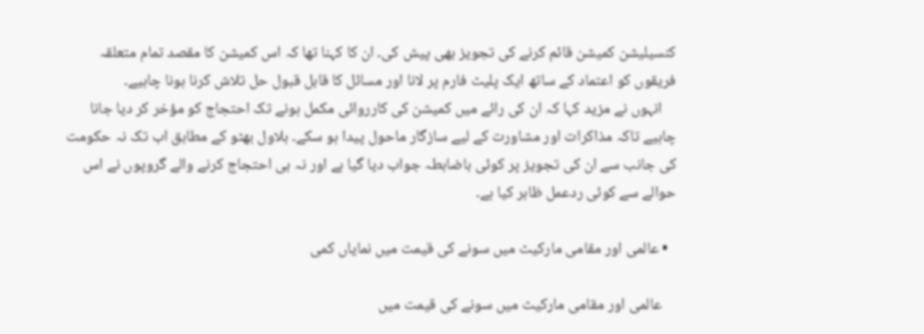کنسیلیشن کمیشن قائم کرنے کی تجویز بھی پیش کی۔ ان کا کہنا تھا کہ اس کمیشن کا مقصد تمام متعلقہ فریقوں کو اعتماد کے ساتھ ایک پلیٹ فارم پر لانا اور مسائل کا قابل قبول حل تلاش کرنا ہونا چاہیے۔
    انہوں نے مزید کہا کہ ان کی رائے میں کمیشن کی کارروائی مکمل ہونے تک احتجاج کو مؤخر کر دیا جانا چاہیے تاکہ مذاکرات اور مشاورت کے لیے سازگار ماحول پیدا ہو سکے۔ بلاول بھٹو کے مطابق اب تک نہ حکومت کی جانب سے ان کی تجویز پر کوئی باضابطہ جواب دیا گیا ہے اور نہ ہی احتجاج کرنے والے گروپوں نے اس حوالے سے کوئی ردعمل ظاہر کیا ہے۔

  • عالمی اور مقامی مارکیٹ میں سونے کی قیمت میں نمایاں کمی

    عالمی اور مقامی مارکیٹ میں سونے کی قیمت میں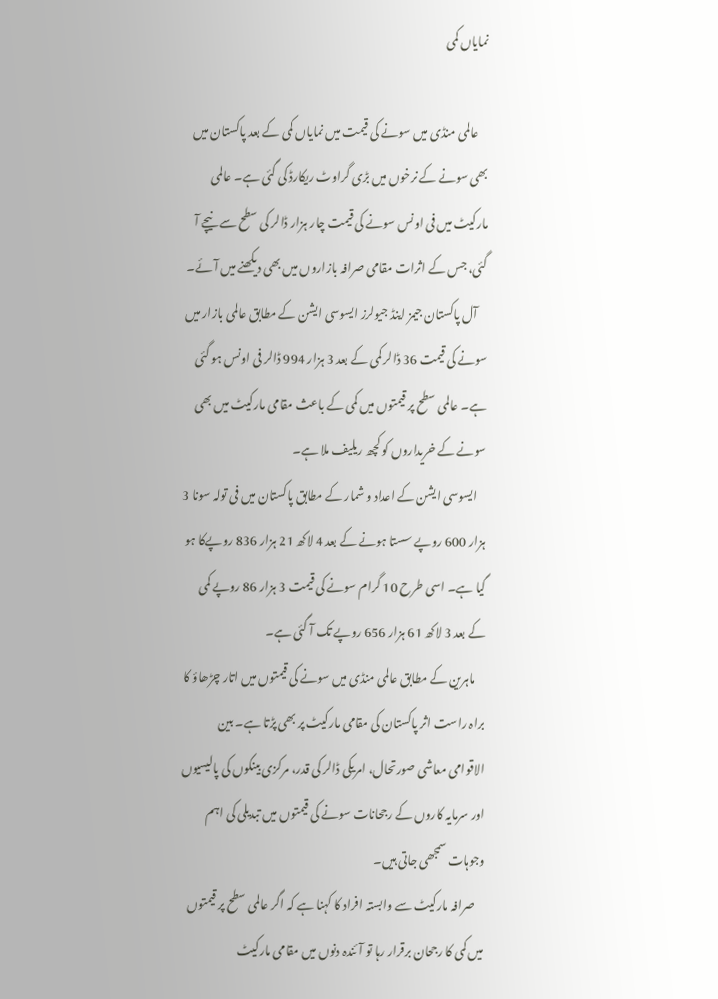نمایاں کمی

    عالمی منڈی میں سونے کی قیمت میں نمایاں کمی کے بعد پاکستان میں بھی سونے کے نرخوں میں بڑی گراوٹ ریکارڈ کی گئی ہے۔ عالمی مارکیٹ میں فی اونس سونے کی قیمت چار ہزار ڈالر کی سطح سے نیچے آ گئی، جس کے اثرات مقامی صرافہ بازاروں میں بھی دیکھنے میں آئے۔
    آل پاکستان جیمز اینڈ جیولرز ایسوسی ایشن کے مطابق عالمی بازار میں سونے کی قیمت 36 ڈالر کمی کے بعد 3 ہزار 994 ڈالر فی اونس ہو گئی ہے۔ عالمی سطح پر قیمتوں میں کمی کے باعث مقامی مارکیٹ میں بھی سونے کے خریداروں کو کچھ ریلیف ملا ہے۔
    ایسوسی ایشن کے اعداد و شمار کے مطابق پاکستان میں فی تولہ سونا 3 ہزار 600 روپے سستا ہونے کے بعد 4 لاکھ 21 ہزار 836 روپےکا ہو گیا ہے۔ اسی طرح 10 گرام سونے کی قیمت 3 ہزار 86 روپے کمی کے بعد 3 لاکھ 61 ہزار 656 روپے تک آ گئی ہے۔
    ماہرین کے مطابق عالمی منڈی میں سونے کی قیمتوں میں اتار چڑھاؤ کا براہ راست اثر پاکستان کی مقامی مارکیٹ پر بھی پڑتا ہے۔ بین الاقوامی معاشی صورتحال، امریکی ڈالر کی قدر، مرکزی بینکوں کی پالیسیوں اور سرمایہ کاروں کے رجحانات سونے کی قیمتوں میں تبدیلی کی اہم وجوہات سمجھی جاتی ہیں۔
    صرافہ مارکیٹ سے وابستہ افراد کا کہنا ہے کہ اگر عالمی سطح پر قیمتوں میں کمی کا رجحان برقرار رہا تو آئندہ دنوں میں مقامی مارکیٹ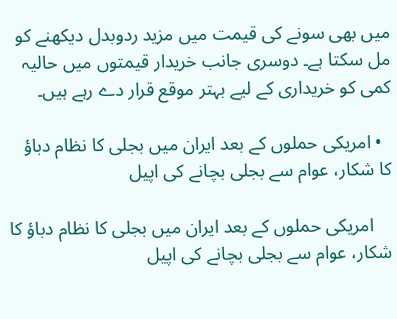میں بھی سونے کی قیمت میں مزید ردوبدل دیکھنے کو مل سکتا ہے۔ دوسری جانب خریدار قیمتوں میں حالیہ کمی کو خریداری کے لیے بہتر موقع قرار دے رہے ہیں۔

  • امریکی حملوں کے بعد ایران میں بجلی کا نظام دباؤ کا شکار، عوام سے بجلی بچانے کی اپیل

    امریکی حملوں کے بعد ایران میں بجلی کا نظام دباؤ کا شکار، عوام سے بجلی بچانے کی اپیل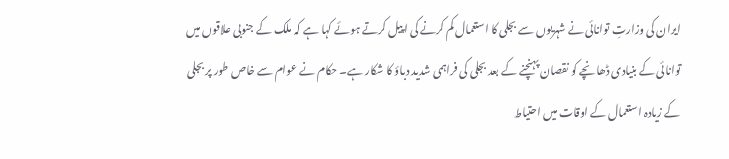ایران کی وزارتِ توانائی نے شہریوں سے بجلی کا استعمال کم کرنے کی اپیل کرتے ہوئے کہا ہے کہ ملک کے جنوبی علاقوں میں توانائی کے بنیادی ڈھانچے کو نقصان پہنچنے کے بعد بجلی کی فراہمی شدید دباؤ کا شکار ہے۔ حکام نے عوام سے خاص طور پر بجلی کے زیادہ استعمال کے اوقات میں احتیاط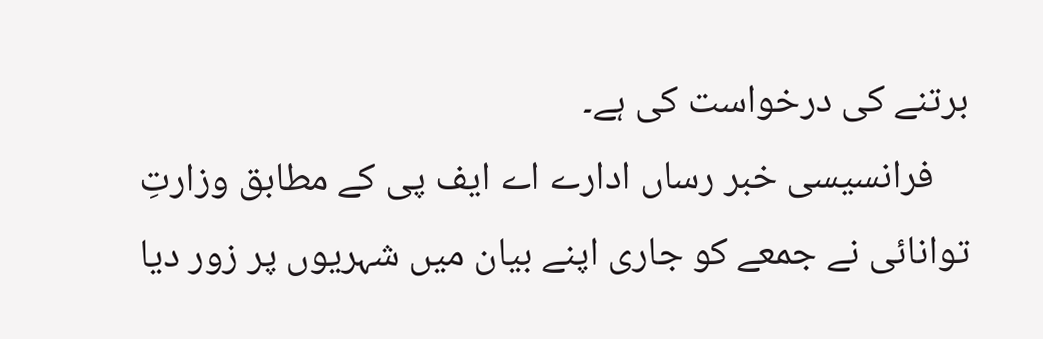برتنے کی درخواست کی ہے۔
    فرانسیسی خبر رساں ادارے اے ایف پی کے مطابق وزارتِ توانائی نے جمعے کو جاری اپنے بیان میں شہریوں پر زور دیا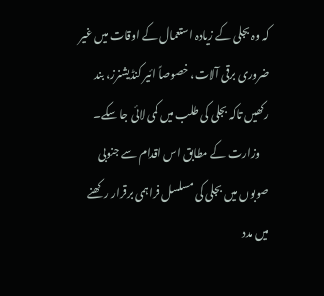کہ وہ بجلی کے زیادہ استعمال کے اوقات میں غیر ضروری برقی آلات، خصوصاً ائیر کنڈیشنرز، بند رکھیں تاکہ بجلی کی طلب میں کمی لائی جا سکے۔
    وزارت کے مطابق اس اقدام سے جنوبی صوبوں میں بجلی کی مسلسل فراہمی برقرار رکھنے میں مدد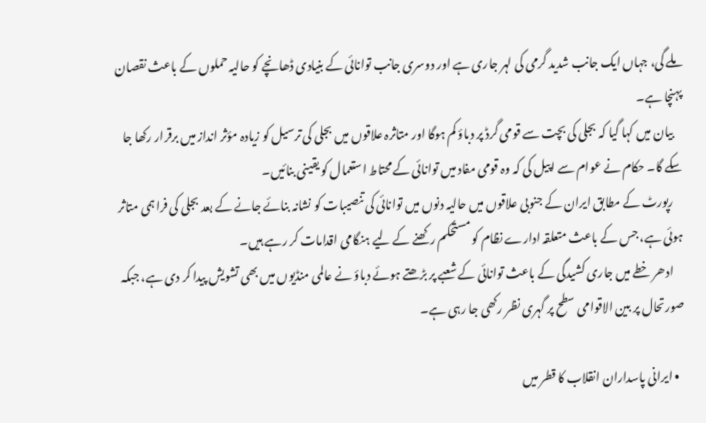ملے گی، جہاں ایک جانب شدید گرمی کی لہر جاری ہے اور دوسری جانب توانائی کے بنیادی ڈھانچے کو حالیہ حملوں کے باعث نقصان پہنچا ہے۔
    بیان میں کہا گیا کہ بجلی کی بچت سے قومی گرڈ پر دباؤ کم ہوگا اور متاثرہ علاقوں میں بجلی کی ترسیل کو زیادہ مؤثر انداز میں برقرار رکھا جا سکے گا۔ حکام نے عوام سے اپیل کی کہ وہ قومی مفاد میں توانائی کے محتاط استعمال کو یقینی بنائیں۔
    رپورٹ کے مطابق ایران کے جنوبی علاقوں میں حالیہ دنوں میں توانائی کی تنصیبات کو نشانہ بنائے جانے کے بعد بجلی کی فراہمی متاثر ہوئی ہے، جس کے باعث متعلقہ ادارے نظام کو مستحکم رکھنے کے لیے ہنگامی اقدامات کر رہے ہیں۔
    ادھر خطے میں جاری کشیدگی کے باعث توانائی کے شعبے پر بڑھتے ہوئے دباؤ نے عالمی منڈیوں میں بھی تشویش پیدا کر دی ہے، جبکہ صورتحال پر بین الاقوامی سطح پر گہری نظر رکھی جا رہی ہے۔

  • ایرانی پاسداران انقلاب کا قطر میں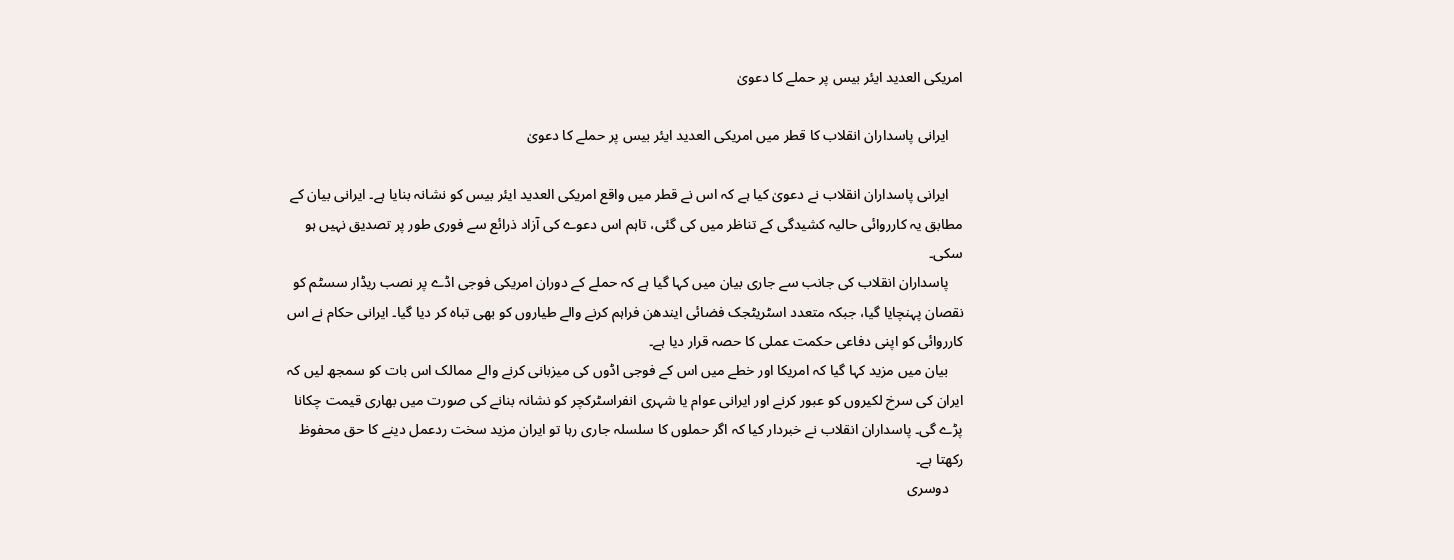امریکی العدید ایئر بیس پر حملے کا دعویٰ

    ایرانی پاسداران انقلاب کا قطر میں امریکی العدید ایئر بیس پر حملے کا دعویٰ

    ایرانی پاسداران انقلاب نے دعویٰ کیا ہے کہ اس نے قطر میں واقع امریکی العدید ایئر بیس کو نشانہ بنایا ہے۔ ایرانی بیان کے مطابق یہ کارروائی حالیہ کشیدگی کے تناظر میں کی گئی، تاہم اس دعوے کی آزاد ذرائع سے فوری طور پر تصدیق نہیں ہو سکی۔
    پاسداران انقلاب کی جانب سے جاری بیان میں کہا گیا ہے کہ حملے کے دوران امریکی فوجی اڈے پر نصب ریڈار سسٹم کو نقصان پہنچایا گیا، جبکہ متعدد اسٹریٹجک فضائی ایندھن فراہم کرنے والے طیاروں کو بھی تباہ کر دیا گیا۔ ایرانی حکام نے اس کارروائی کو اپنی دفاعی حکمت عملی کا حصہ قرار دیا ہے۔
    بیان میں مزید کہا گیا کہ امریکا اور خطے میں اس کے فوجی اڈوں کی میزبانی کرنے والے ممالک اس بات کو سمجھ لیں کہ ایران کی سرخ لکیروں کو عبور کرنے اور ایرانی عوام یا شہری انفراسٹرکچر کو نشانہ بنانے کی صورت میں بھاری قیمت چکانا پڑے گی۔ پاسداران انقلاب نے خبردار کیا کہ اگر حملوں کا سلسلہ جاری رہا تو ایران مزید سخت ردعمل دینے کا حق محفوظ رکھتا ہے۔
    دوسری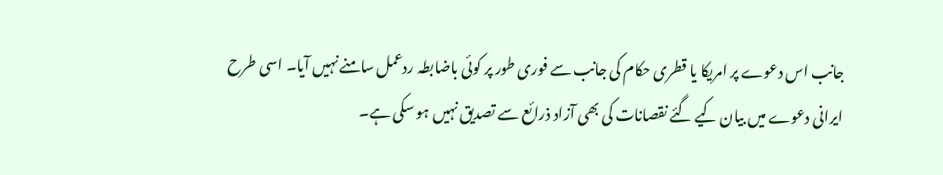جانب اس دعوے پر امریکا یا قطری حکام کی جانب سے فوری طور پر کوئی باضابطہ ردعمل سامنے نہیں آیا۔ اسی طرح ایرانی دعوے میں بیان کیے گئے نقصانات کی بھی آزاد ذرائع سے تصدیق نہیں ہو سکی ہے۔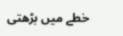خطے میں بڑھتی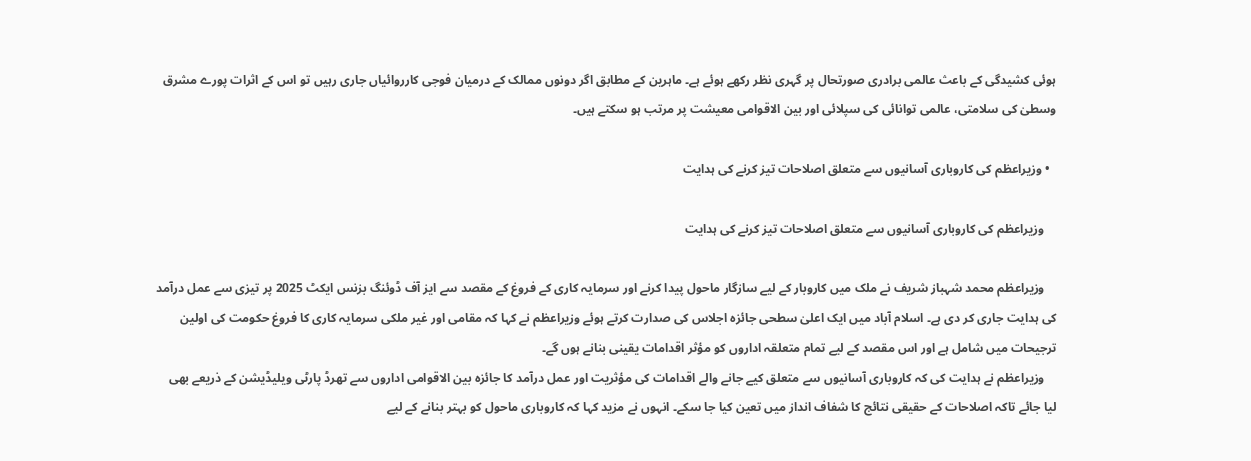ہوئی کشیدگی کے باعث عالمی برادری صورتحال پر گہری نظر رکھے ہوئے ہے۔ ماہرین کے مطابق اگر دونوں ممالک کے درمیان فوجی کارروائیاں جاری رہیں تو اس کے اثرات پورے مشرق وسطیٰ کی سلامتی، عالمی توانائی کی سپلائی اور بین الاقوامی معیشت پر مرتب ہو سکتے ہیں۔

  • وزیراعظم کی کاروباری آسانیوں سے متعلق اصلاحات تیز کرنے کی ہدایت

    وزیراعظم کی کاروباری آسانیوں سے متعلق اصلاحات تیز کرنے کی ہدایت

    وزیراعظم محمد شہباز شریف نے ملک میں کاروبار کے لیے سازگار ماحول پیدا کرنے اور سرمایہ کاری کے فروغ کے مقصد سے ایز آف ڈوئنگ بزنس ایکٹ 2025 پر تیزی سے عمل درآمد کی ہدایت جاری کر دی ہے۔ اسلام آباد میں ایک اعلیٰ سطحی جائزہ اجلاس کی صدارت کرتے ہوئے وزیراعظم نے کہا کہ مقامی اور غیر ملکی سرمایہ کاری کا فروغ حکومت کی اولین ترجیحات میں شامل ہے اور اس مقصد کے لیے تمام متعلقہ اداروں کو مؤثر اقدامات یقینی بنانے ہوں گے۔
    وزیراعظم نے ہدایت کی کہ کاروباری آسانیوں سے متعلق کیے جانے والے اقدامات کی مؤثریت اور عمل درآمد کا جائزہ بین الاقوامی اداروں سے تھرڈ پارٹی ویلیڈیشن کے ذریعے بھی لیا جائے تاکہ اصلاحات کے حقیقی نتائج کا شفاف انداز میں تعین کیا جا سکے۔ انہوں نے مزید کہا کہ کاروباری ماحول کو بہتر بنانے کے لیے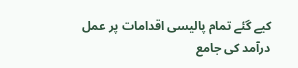کیے گئے تمام پالیسی اقدامات پر عمل درآمد کی جامع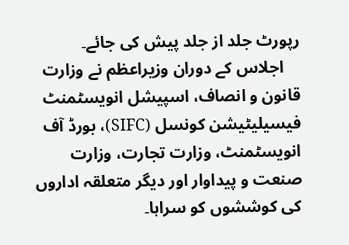رپورٹ جلد از جلد پیش کی جائے۔
    اجلاس کے دوران وزیراعظم نے وزارت قانون و انصاف، اسپیشل انویسٹمنٹ فیسیلیٹیشن کونسل (SIFC)، بورڈ آف انویسٹمنٹ، وزارت تجارت، وزارت صنعت و پیداوار اور دیگر متعلقہ اداروں کی کوششوں کو سراہا۔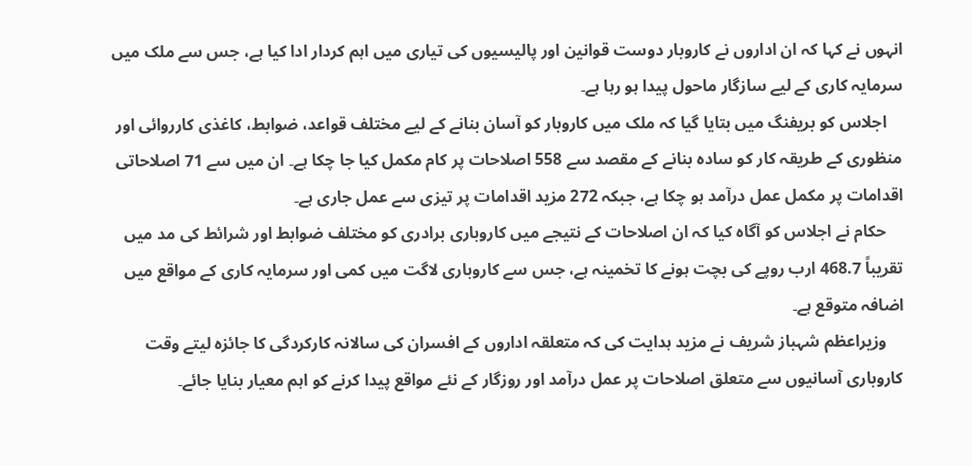انہوں نے کہا کہ ان اداروں نے کاروبار دوست قوانین اور پالیسیوں کی تیاری میں اہم کردار ادا کیا ہے، جس سے ملک میں سرمایہ کاری کے لیے سازگار ماحول پیدا ہو رہا ہے۔
    اجلاس کو بریفنگ میں بتایا گیا کہ ملک میں کاروبار کو آسان بنانے کے لیے مختلف قواعد، ضوابط، کاغذی کارروائی اور منظوری کے طریقہ کار کو سادہ بنانے کے مقصد سے 558 اصلاحات پر کام مکمل کیا جا چکا ہے۔ ان میں سے 71 اصلاحاتی اقدامات پر مکمل عمل درآمد ہو چکا ہے، جبکہ 272 مزید اقدامات پر تیزی سے عمل جاری ہے۔
    حکام نے اجلاس کو آگاہ کیا کہ ان اصلاحات کے نتیجے میں کاروباری برادری کو مختلف ضوابط اور شرائط کی مد میں تقریباً 468.7 ارب روپے کی بچت ہونے کا تخمینہ ہے، جس سے کاروباری لاگت میں کمی اور سرمایہ کاری کے مواقع میں اضافہ متوقع ہے۔
    وزیراعظم شہباز شریف نے مزید ہدایت کی کہ متعلقہ اداروں کے افسران کی سالانہ کارکردگی کا جائزہ لیتے وقت کاروباری آسانیوں سے متعلق اصلاحات پر عمل درآمد اور روزگار کے نئے مواقع پیدا کرنے کو اہم معیار بنایا جائے۔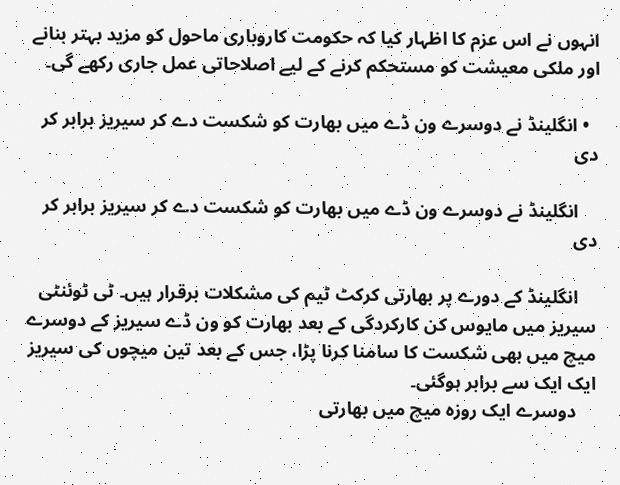انہوں نے اس عزم کا اظہار کیا کہ حکومت کاروباری ماحول کو مزید بہتر بنانے اور ملکی معیشت کو مستحکم کرنے کے لیے اصلاحاتی عمل جاری رکھے گی۔

  • انگلینڈ نے دوسرے ون ڈے میں بھارت کو شکست دے کر سیریز برابر کر دی

    انگلینڈ نے دوسرے ون ڈے میں بھارت کو شکست دے کر سیریز برابر کر دی

    انگلینڈ کے دورے پر بھارتی کرکٹ ٹیم کی مشکلات برقرار ہیں۔ ٹی ٹوئنٹی سیریز میں مایوس کن کارکردگی کے بعد بھارت کو ون ڈے سیریز کے دوسرے میچ میں بھی شکست کا سامنا کرنا پڑا، جس کے بعد تین میچوں کی سیریز ایک ایک سے برابر ہوگئی۔
    دوسرے ایک روزہ میچ میں بھارتی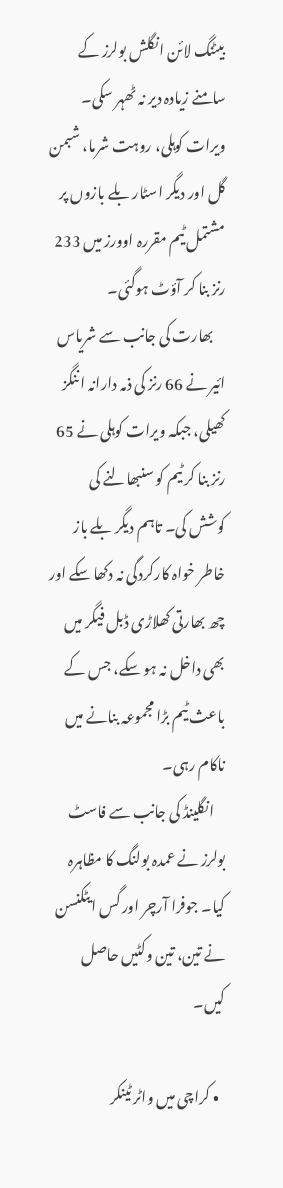بیٹنگ لائن انگلش بولرز کے سامنے زیادہ دیر نہ ٹھہر سکی۔ ویرات کوہلی، روہت شرما، شبمن گل اور دیگر اسٹار بلے بازوں پر مشتمل ٹیم مقررہ اوورز میں 233 رنز بنا کر آؤٹ ہوگئی۔
    بھارت کی جانب سے شریاس ائیر نے 66 رنز کی ذمہ دارانہ اننگز کھیلی، جبکہ ویرات کوہلی نے 65 رنز بنا کر ٹیم کو سنبھالنے کی کوشش کی۔ تاہم دیگر بلے باز خاطر خواہ کارکردگی نہ دکھا سکے اور چھ بھارتی کھلاڑی ڈبل فیگر میں بھی داخل نہ ہو سکے، جس کے باعث ٹیم بڑا مجموعہ بنانے میں ناکام رہی۔
    انگلینڈ کی جانب سے فاسٹ بولرز نے عمدہ بولنگ کا مظاہرہ کیا۔ جوفرا آرچر اور گس ایٹکنسن نے تین، تین وکٹیں حاصل کیں۔

  • کراچی میں واٹر ٹینکر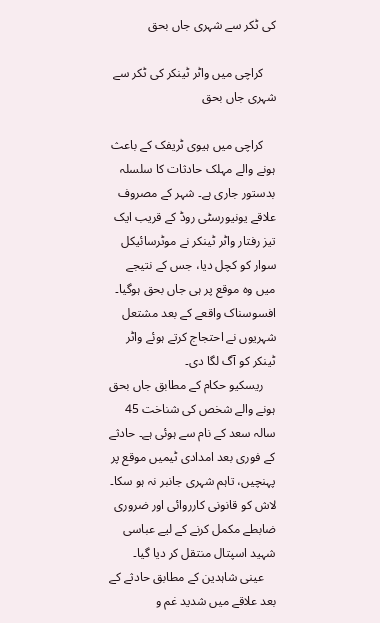کی ٹکر سے شہری جاں بحق

    کراچی میں واٹر ٹینکر کی ٹکر سے شہری جاں بحق

    کراچی میں ہیوی ٹریفک کے باعث ہونے والے مہلک حادثات کا سلسلہ بدستور جاری ہے۔ شہر کے مصروف علاقے یونیورسٹی روڈ کے قریب ایک تیز رفتار واٹر ٹینکر نے موٹرسائیکل سوار کو کچل دیا، جس کے نتیجے میں وہ موقع پر ہی جاں بحق ہوگیا۔ افسوسناک واقعے کے بعد مشتعل شہریوں نے احتجاج کرتے ہوئے واٹر ٹینکر کو آگ لگا دی۔
    ریسکیو حکام کے مطابق جاں بحق ہونے والے شخص کی شناخت 45 سالہ سعد کے نام سے ہوئی ہے۔ حادثے کے فوری بعد امدادی ٹیمیں موقع پر پہنچیں، تاہم شہری جانبر نہ ہو سکا۔ لاش کو قانونی کارروائی اور ضروری ضابطے مکمل کرنے کے لیے عباسی شہید اسپتال منتقل کر دیا گیا۔
    عینی شاہدین کے مطابق حادثے کے بعد علاقے میں شدید غم و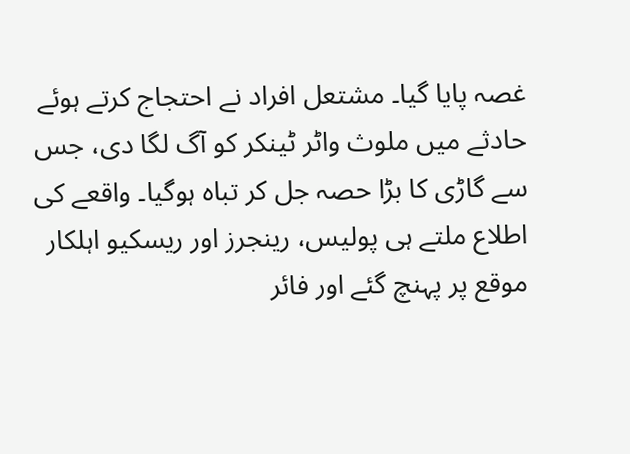غصہ پایا گیا۔ مشتعل افراد نے احتجاج کرتے ہوئے حادثے میں ملوث واٹر ٹینکر کو آگ لگا دی، جس سے گاڑی کا بڑا حصہ جل کر تباہ ہوگیا۔ واقعے کی اطلاع ملتے ہی پولیس، رینجرز اور ریسکیو اہلکار موقع پر پہنچ گئے اور فائر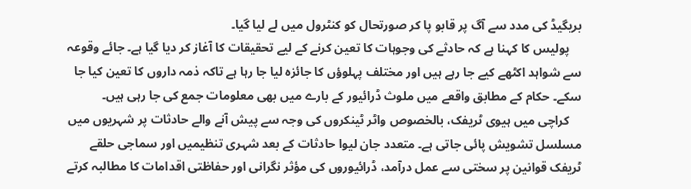بریگیڈ کی مدد سے آگ پر قابو پا کر صورتحال کو کنٹرول میں لے لیا گیا۔
    پولیس کا کہنا ہے کہ حادثے کی وجوہات کا تعین کرنے کے لیے تحقیقات کا آغاز کر دیا گیا ہے۔ جائے وقوعہ سے شواہد اکٹھے کیے جا رہے ہیں اور مختلف پہلوؤں کا جائزہ لیا جا رہا ہے تاکہ ذمہ داروں کا تعین کیا جا سکے۔ حکام کے مطابق واقعے میں ملوث ڈرائیور کے بارے میں بھی معلومات جمع کی جا رہی ہیں۔
    کراچی میں ہیوی ٹریفک، بالخصوص واٹر ٹینکروں کی وجہ سے پیش آنے والے حادثات پر شہریوں میں مسلسل تشویش پائی جاتی ہے۔ متعدد جان لیوا حادثات کے بعد شہری تنظیمیں اور سماجی حلقے ٹریفک قوانین پر سختی سے عمل درآمد، ڈرائیوروں کی مؤثر نگرانی اور حفاظتی اقدامات کا مطالبہ کرتے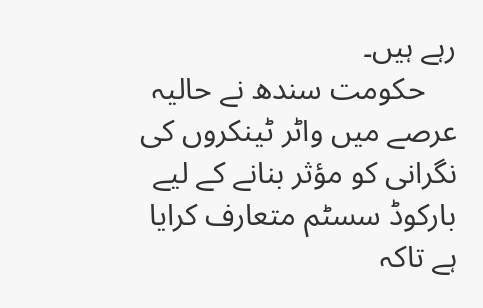رہے ہیں۔
    حکومت سندھ نے حالیہ عرصے میں واٹر ٹینکروں کی نگرانی کو مؤثر بنانے کے لیے بارکوڈ سسٹم متعارف کرایا ہے تاکہ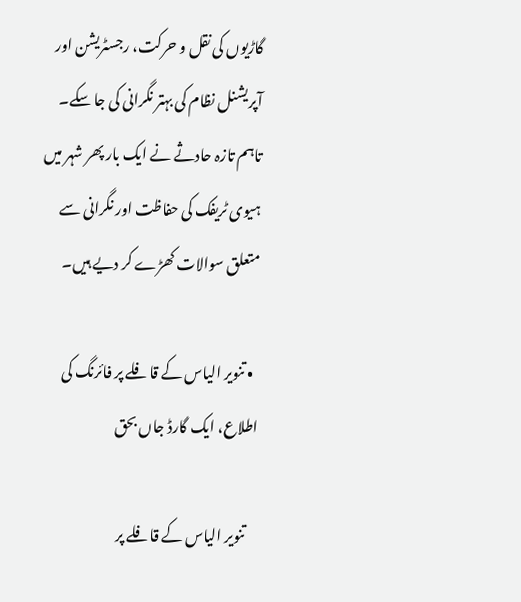گاڑیوں کی نقل و حرکت، رجسٹریشن اور آپریشنل نظام کی بہتر نگرانی کی جا سکے۔ تاہم تازہ حادثے نے ایک بار پھر شہر میں ہیوی ٹریفک کی حفاظت اور نگرانی سے متعلق سوالات کھڑے کر دیے ہیں۔

  • تنویر الیاس کے قافلے پر فائرنگ کی اطلاع، ایک گارڈ جاں بحق

    تنویر الیاس کے قافلے پر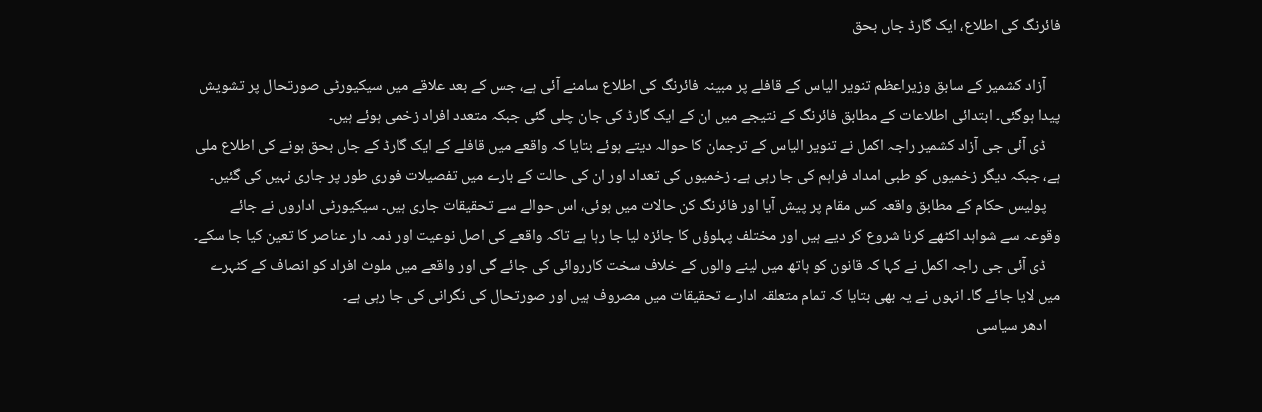فائرنگ کی اطلاع، ایک گارڈ جاں بحق

    آزاد کشمیر کے سابق وزیراعظم تنویر الیاس کے قافلے پر مبینہ فائرنگ کی اطلاع سامنے آئی ہے، جس کے بعد علاقے میں سیکیورٹی صورتحال پر تشویش پیدا ہوگئی۔ ابتدائی اطلاعات کے مطابق فائرنگ کے نتیجے میں ان کے ایک گارڈ کی جان چلی گئی جبکہ متعدد افراد زخمی ہوئے ہیں۔
    ڈی آئی جی آزاد کشمیر راجہ اکمل نے تنویر الیاس کے ترجمان کا حوالہ دیتے ہوئے بتایا کہ واقعے میں قافلے کے ایک گارڈ کے جاں بحق ہونے کی اطلاع ملی ہے، جبکہ دیگر زخمیوں کو طبی امداد فراہم کی جا رہی ہے۔ زخمیوں کی تعداد اور ان کی حالت کے بارے میں تفصیلات فوری طور پر جاری نہیں کی گئیں۔
    پولیس حکام کے مطابق واقعہ کس مقام پر پیش آیا اور فائرنگ کن حالات میں ہوئی، اس حوالے سے تحقیقات جاری ہیں۔ سیکیورٹی اداروں نے جائے وقوعہ سے شواہد اکٹھے کرنا شروع کر دیے ہیں اور مختلف پہلوؤں کا جائزہ لیا جا رہا ہے تاکہ واقعے کی اصل نوعیت اور ذمہ دار عناصر کا تعین کیا جا سکے۔
    ڈی آئی جی راجہ اکمل نے کہا کہ قانون کو ہاتھ میں لینے والوں کے خلاف سخت کارروائی کی جائے گی اور واقعے میں ملوث افراد کو انصاف کے کٹہرے میں لایا جائے گا۔ انہوں نے یہ بھی بتایا کہ تمام متعلقہ ادارے تحقیقات میں مصروف ہیں اور صورتحال کی نگرانی کی جا رہی ہے۔
    ادھر سیاسی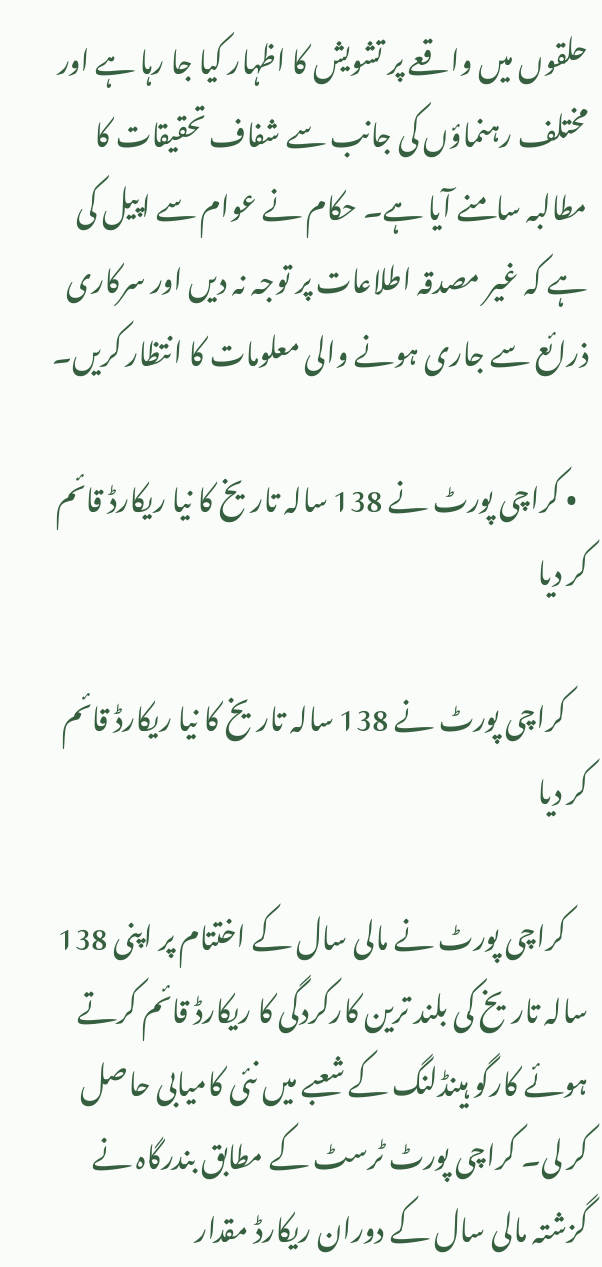حلقوں میں واقعے پر تشویش کا اظہار کیا جا رہا ہے اور مختلف رہنماؤں کی جانب سے شفاف تحقیقات کا مطالبہ سامنے آیا ہے۔ حکام نے عوام سے اپیل کی ہے کہ غیر مصدقہ اطلاعات پر توجہ نہ دیں اور سرکاری ذرائع سے جاری ہونے والی معلومات کا انتظار کریں۔

  • کراچی پورٹ نے 138 سالہ تاریخ کا نیا ریکارڈ قائم کر دیا

    کراچی پورٹ نے 138 سالہ تاریخ کا نیا ریکارڈ قائم کر دیا

    کراچی پورٹ نے مالی سال کے اختتام پر اپنی 138 سالہ تاریخ کی بلند ترین کارکردگی کا ریکارڈ قائم کرتے ہوئے کارگو ہینڈلنگ کے شعبے میں نئی کامیابی حاصل کر لی۔ کراچی پورٹ ٹرسٹ کے مطابق بندرگاہ نے گزشتہ مالی سال کے دوران ریکارڈ مقدار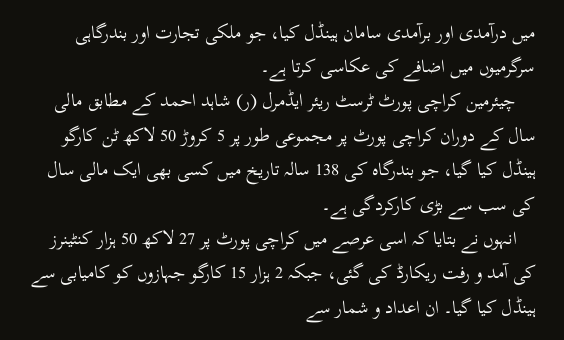میں درآمدی اور برآمدی سامان ہینڈل کیا، جو ملکی تجارت اور بندرگاہی سرگرمیوں میں اضافے کی عکاسی کرتا ہے۔
    چیئرمین کراچی پورٹ ٹرسٹ ریئر ایڈمرل (ر) شاہد احمد کے مطابق مالی سال کے دوران کراچی پورٹ پر مجموعی طور پر 5 کروڑ 50 لاکھ ٹن کارگو ہینڈل کیا گیا، جو بندرگاہ کی 138 سالہ تاریخ میں کسی بھی ایک مالی سال کی سب سے بڑی کارکردگی ہے۔
    انہوں نے بتایا کہ اسی عرصے میں کراچی پورٹ پر 27 لاکھ 50 ہزار کنٹینرز کی آمد و رفت ریکارڈ کی گئی، جبکہ 2 ہزار 15 کارگو جہازوں کو کامیابی سے ہینڈل کیا گیا۔ ان اعداد و شمار سے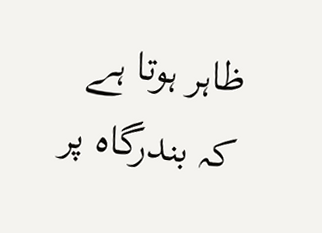ظاہر ہوتا ہے کہ بندرگاہ پر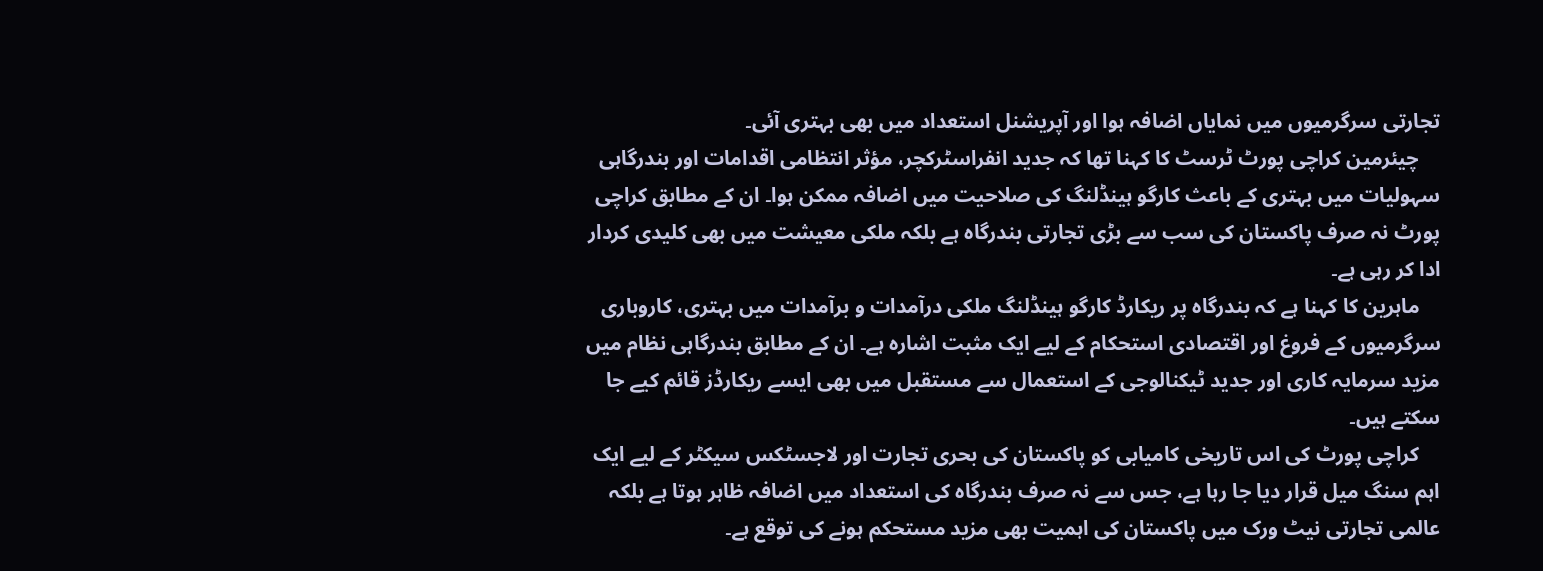تجارتی سرگرمیوں میں نمایاں اضافہ ہوا اور آپریشنل استعداد میں بھی بہتری آئی۔
    چیئرمین کراچی پورٹ ٹرسٹ کا کہنا تھا کہ جدید انفراسٹرکچر، مؤثر انتظامی اقدامات اور بندرگاہی سہولیات میں بہتری کے باعث کارگو ہینڈلنگ کی صلاحیت میں اضافہ ممکن ہوا۔ ان کے مطابق کراچی پورٹ نہ صرف پاکستان کی سب سے بڑی تجارتی بندرگاہ ہے بلکہ ملکی معیشت میں بھی کلیدی کردار ادا کر رہی ہے۔
    ماہرین کا کہنا ہے کہ بندرگاہ پر ریکارڈ کارگو ہینڈلنگ ملکی درآمدات و برآمدات میں بہتری، کاروباری سرگرمیوں کے فروغ اور اقتصادی استحکام کے لیے ایک مثبت اشارہ ہے۔ ان کے مطابق بندرگاہی نظام میں مزید سرمایہ کاری اور جدید ٹیکنالوجی کے استعمال سے مستقبل میں بھی ایسے ریکارڈز قائم کیے جا سکتے ہیں۔
    کراچی پورٹ کی اس تاریخی کامیابی کو پاکستان کی بحری تجارت اور لاجسٹکس سیکٹر کے لیے ایک اہم سنگ میل قرار دیا جا رہا ہے، جس سے نہ صرف بندرگاہ کی استعداد میں اضافہ ظاہر ہوتا ہے بلکہ عالمی تجارتی نیٹ ورک میں پاکستان کی اہمیت بھی مزید مستحکم ہونے کی توقع ہے۔